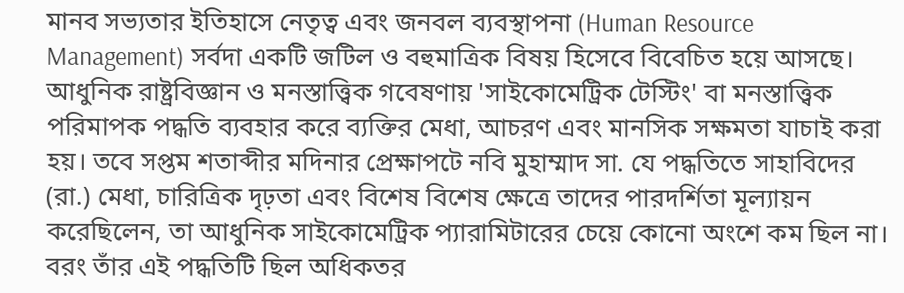মানব সভ্যতার ইতিহাসে নেতৃত্ব এবং জনবল ব্যবস্থাপনা (Human Resource Management) সর্বদা একটি জটিল ও বহুমাত্রিক বিষয় হিসেবে বিবেচিত হয়ে আসছে। আধুনিক রাষ্ট্রবিজ্ঞান ও মনস্তাত্ত্বিক গবেষণায় 'সাইকোমেট্রিক টেস্টিং' বা মনস্তাত্ত্বিক পরিমাপক পদ্ধতি ব্যবহার করে ব্যক্তির মেধা, আচরণ এবং মানসিক সক্ষমতা যাচাই করা হয়। তবে সপ্তম শতাব্দীর মদিনার প্রেক্ষাপটে নবি মুহাম্মাদ সা. যে পদ্ধতিতে সাহাবিদের (রা.) মেধা, চারিত্রিক দৃঢ়তা এবং বিশেষ বিশেষ ক্ষেত্রে তাদের পারদর্শিতা মূল্যায়ন করেছিলেন, তা আধুনিক সাইকোমেট্রিক প্যারামিটারের চেয়ে কোনো অংশে কম ছিল না। বরং তাঁর এই পদ্ধতিটি ছিল অধিকতর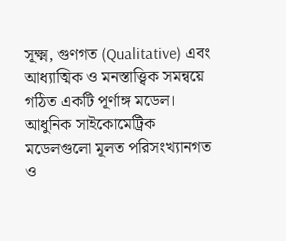সূক্ষ্ম, গুণগত (Qualitative) এবং আধ্যাত্মিক ও মনস্তাত্ত্বিক সমন্বয়ে গঠিত একটি পূর্ণাঙ্গ মডেল।
আধুনিক সাইকোমেট্রিক মডেলগুলো মূলত পরিসংখ্যানগত ও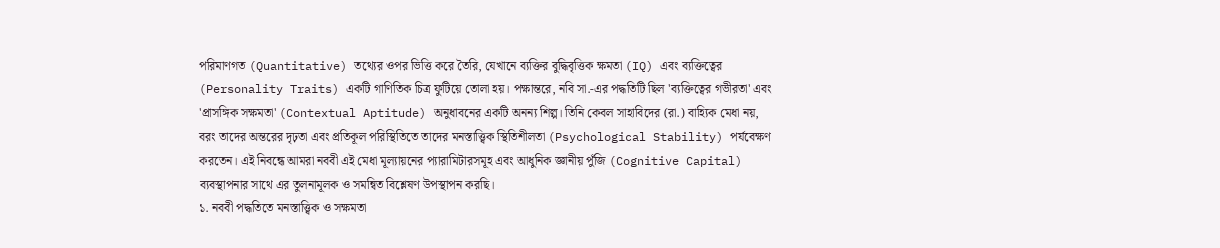পরিমাণগত (Quantitative) তথ্যের ওপর ভিত্তি করে তৈরি, যেখানে ব্যক্তির বুদ্ধিবৃত্তিক ক্ষমতা (IQ) এবং ব্যক্তিত্বের (Personality Traits) একটি গাণিতিক চিত্র ফুটিয়ে তোলা হয়। পক্ষান্তরে, নবি সা.-এর পদ্ধতিটি ছিল 'ব্যক্তিত্বের গভীরতা' এবং 'প্রাসঙ্গিক সক্ষমতা' (Contextual Aptitude) অনুধাবনের একটি অনন্য শিল্প। তিনি কেবল সাহাবিদের (রা.) বাহ্যিক মেধা নয়, বরং তাদের অন্তরের দৃঢ়তা এবং প্রতিকূল পরিস্থিতিতে তাদের মনস্তাত্ত্বিক স্থিতিশীলতা (Psychological Stability) পর্যবেক্ষণ করতেন। এই নিবন্ধে আমরা নববী এই মেধা মূল্যায়নের প্যারামিটারসমূহ এবং আধুনিক জ্ঞানীয় পুঁজি (Cognitive Capital) ব্যবস্থাপনার সাথে এর তুলনামূলক ও সমন্বিত বিশ্লেষণ উপস্থাপন করছি।
১. নববী পদ্ধতিতে মনস্তাত্ত্বিক ও সক্ষমতা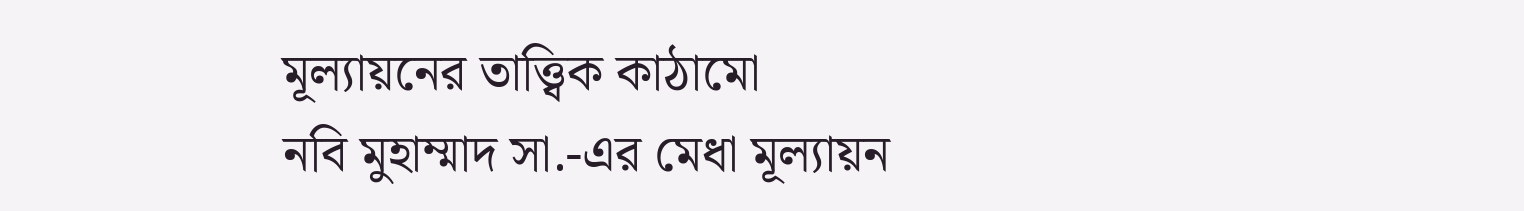মূল্যায়নের তাত্ত্বিক কাঠামো
নবি মুহাম্মাদ সা.-এর মেধা মূল্যায়ন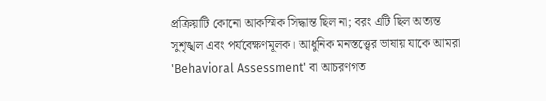প্রক্রিয়াটি কোনো আকস্মিক সিদ্ধান্ত ছিল না; বরং এটি ছিল অত্যন্ত সুশৃঙ্খল এবং পর্যবেক্ষণমূলক। আধুনিক মনস্তত্ত্বের ভাষায় যাকে আমরা 'Behavioral Assessment' বা আচরণগত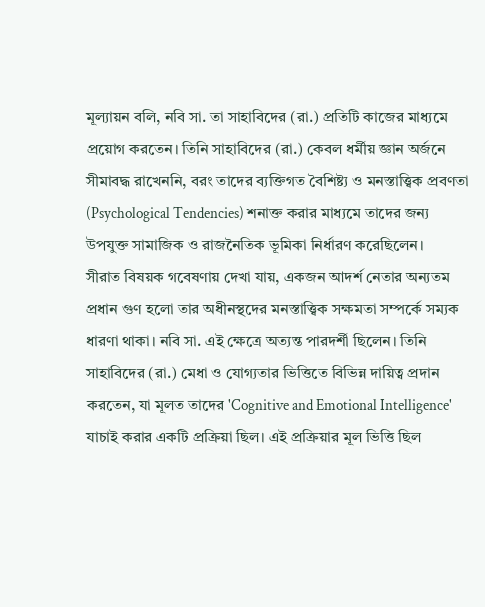মূল্যায়ন বলি, নবি সা. তা সাহাবিদের (রা.) প্রতিটি কাজের মাধ্যমে প্রয়োগ করতেন। তিনি সাহাবিদের (রা.) কেবল ধর্মীয় জ্ঞান অর্জনে সীমাবদ্ধ রাখেননি, বরং তাদের ব্যক্তিগত বৈশিষ্ট্য ও মনস্তাত্ত্বিক প্রবণতা (Psychological Tendencies) শনাক্ত করার মাধ্যমে তাদের জন্য উপযুক্ত সামাজিক ও রাজনৈতিক ভূমিকা নির্ধারণ করেছিলেন।
সীরাত বিষয়ক গবেষণায় দেখা যায়, একজন আদর্শ নেতার অন্যতম প্রধান গুণ হলো তার অধীনস্থদের মনস্তাত্ত্বিক সক্ষমতা সম্পর্কে সম্যক ধারণা থাকা। নবি সা. এই ক্ষেত্রে অত্যন্ত পারদর্শী ছিলেন। তিনি সাহাবিদের (রা.) মেধা ও যোগ্যতার ভিত্তিতে বিভিন্ন দায়িত্ব প্রদান করতেন, যা মূলত তাদের 'Cognitive and Emotional Intelligence' যাচাই করার একটি প্রক্রিয়া ছিল। এই প্রক্রিয়ার মূল ভিত্তি ছিল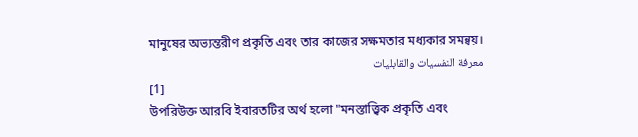মানুষের অভ্যন্তরীণ প্রকৃতি এবং তার কাজের সক্ষমতার মধ্যকার সমন্বয়।
معرفة النفسيات والقابليات
[1]
উপরিউক্ত আরবি ইবারতটির অর্থ হলো "মনস্তাত্ত্বিক প্রকৃতি এবং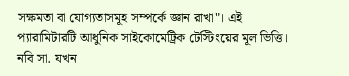সক্ষমতা বা যোগ্যতাসমূহ সম্পর্কে জ্ঞান রাখা"। এই প্যারামিটারটি আধুনিক সাইকোমেট্রিক টেস্টিংয়ের মূল ভিত্তি। নবি সা. যখন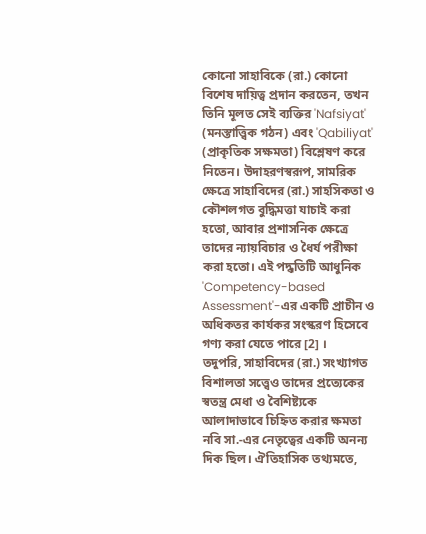কোনো সাহাবিকে (রা.) কোনো বিশেষ দায়িত্ব প্রদান করতেন, তখন তিনি মূলত সেই ব্যক্তির 'Nafsiyat' (মনস্তাত্ত্বিক গঠন) এবং 'Qabiliyat' (প্রাকৃতিক সক্ষমতা) বিশ্লেষণ করে নিতেন। উদাহরণস্বরূপ, সামরিক ক্ষেত্রে সাহাবিদের (রা.) সাহসিকতা ও কৌশলগত বুদ্ধিমত্তা যাচাই করা হতো, আবার প্রশাসনিক ক্ষেত্রে তাদের ন্যায়বিচার ও ধৈর্য পরীক্ষা করা হতো। এই পদ্ধতিটি আধুনিক 'Competency-based Assessment'-এর একটি প্রাচীন ও অধিকতর কার্যকর সংস্করণ হিসেবে গণ্য করা যেতে পারে [2] ।
তদুপরি, সাহাবিদের (রা.) সংখ্যাগত বিশালতা সত্ত্বেও তাদের প্রত্যেকের স্বতন্ত্র মেধা ও বৈশিষ্ট্যকে আলাদাভাবে চিহ্নিত করার ক্ষমতা নবি সা.-এর নেতৃত্বের একটি অনন্য দিক ছিল। ঐতিহাসিক তথ্যমতে,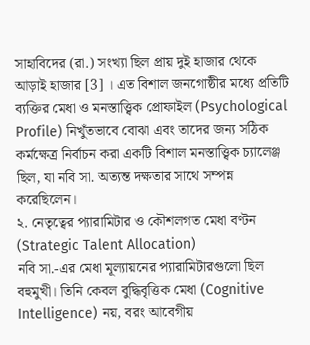সাহাবিদের (রা.) সংখ্যা ছিল প্রায় দুই হাজার থেকে আড়াই হাজার [3] । এত বিশাল জনগোষ্ঠীর মধ্যে প্রতিটি ব্যক্তির মেধা ও মনস্তাত্ত্বিক প্রোফাইল (Psychological Profile) নিখুঁতভাবে বোঝা এবং তাদের জন্য সঠিক কর্মক্ষেত্র নির্বাচন করা একটি বিশাল মনস্তাত্ত্বিক চ্যালেঞ্জ ছিল, যা নবি সা. অত্যন্ত দক্ষতার সাথে সম্পন্ন করেছিলেন।
২. নেতৃত্বের প্যারামিটার ও কৌশলগত মেধা বণ্টন (Strategic Talent Allocation)
নবি সা.-এর মেধা মূল্যায়নের প্যারামিটারগুলো ছিল বহুমুখী। তিনি কেবল বুদ্ধিবৃত্তিক মেধা (Cognitive Intelligence) নয়, বরং আবেগীয়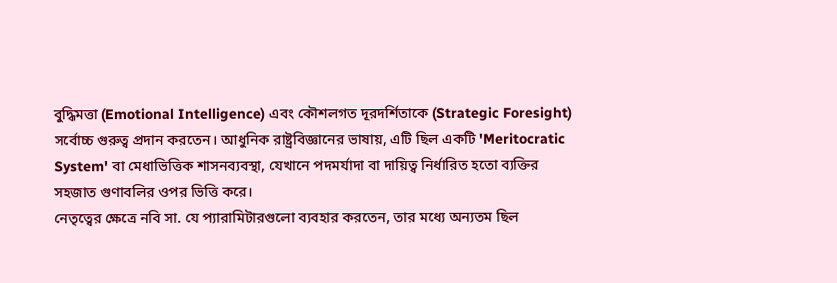বুদ্ধিমত্তা (Emotional Intelligence) এবং কৌশলগত দূরদর্শিতাকে (Strategic Foresight) সর্বোচ্চ গুরুত্ব প্রদান করতেন। আধুনিক রাষ্ট্রবিজ্ঞানের ভাষায়, এটি ছিল একটি 'Meritocratic System' বা মেধাভিত্তিক শাসনব্যবস্থা, যেখানে পদমর্যাদা বা দায়িত্ব নির্ধারিত হতো ব্যক্তির সহজাত গুণাবলির ওপর ভিত্তি করে।
নেতৃত্বের ক্ষেত্রে নবি সা. যে প্যারামিটারগুলো ব্যবহার করতেন, তার মধ্যে অন্যতম ছিল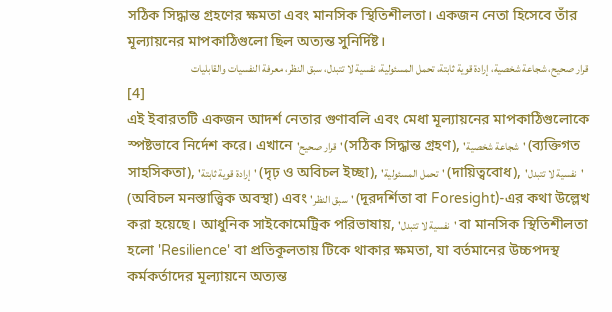সঠিক সিদ্ধান্ত গ্রহণের ক্ষমতা এবং মানসিক স্থিতিশীলতা। একজন নেতা হিসেবে তাঁর মূল্যায়নের মাপকাঠিগুলো ছিল অত্যন্ত সুনির্দিষ্ট।
قرار صحيح، شجاعة شخصية، إرادة قوية ثابتة، تحمل المسئولية، نفسية لا تتبدل، سبق النظر، معرفة النفسيات والقابليات
[4]
এই ইবারতটি একজন আদর্শ নেতার গুণাবলি এবং মেধা মূল্যায়নের মাপকাঠিগুলোকে স্পষ্টভাবে নির্দেশ করে। এখানে 'قرار صحيح' (সঠিক সিদ্ধান্ত গ্রহণ), 'شجاعة شخصية' (ব্যক্তিগত সাহসিকতা), 'إرادة قوية ثابتة' (দৃঢ় ও অবিচল ইচ্ছা), 'تحمل المسئولية' (দায়িত্ববোধ), 'نفسية لا تتبدل' (অবিচল মনস্তাত্ত্বিক অবস্থা) এবং 'سبق النظر' (দূরদর্শিতা বা Foresight)-এর কথা উল্লেখ করা হয়েছে। আধুনিক সাইকোমেট্রিক পরিভাষায়, 'نفسية لا تتبدل' বা মানসিক স্থিতিশীলতা হলো 'Resilience' বা প্রতিকূলতায় টিকে থাকার ক্ষমতা, যা বর্তমানের উচ্চপদস্থ কর্মকর্তাদের মূল্যায়নে অত্যন্ত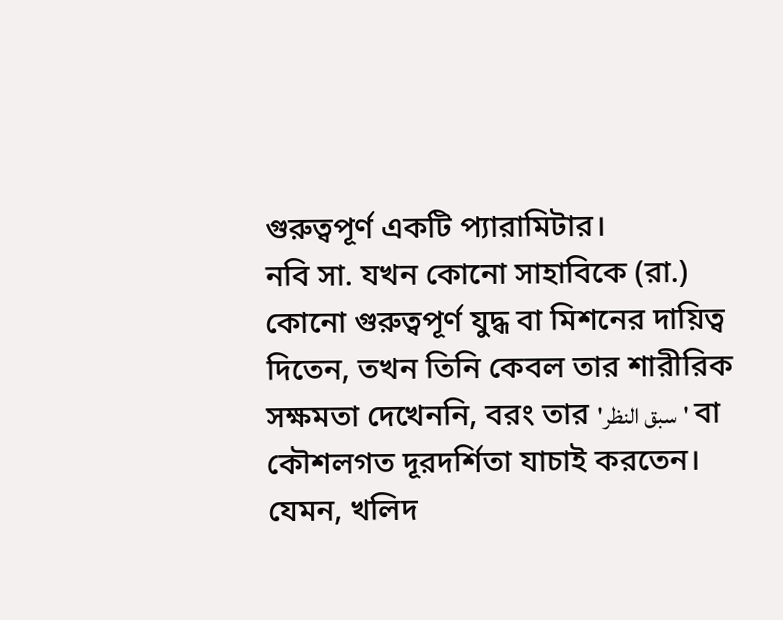গুরুত্বপূর্ণ একটি প্যারামিটার।
নবি সা. যখন কোনো সাহাবিকে (রা.) কোনো গুরুত্বপূর্ণ যুদ্ধ বা মিশনের দায়িত্ব দিতেন, তখন তিনি কেবল তার শারীরিক সক্ষমতা দেখেননি, বরং তার 'سبق النظر' বা কৌশলগত দূরদর্শিতা যাচাই করতেন। যেমন, খলিদ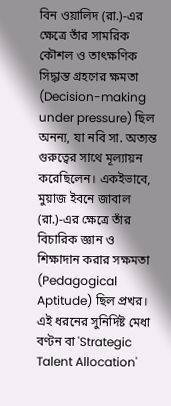বিন ওয়ালিদ (রা.)-এর ক্ষেত্রে তাঁর সামরিক কৌশল ও তাৎক্ষণিক সিদ্ধান্ত গ্রহণের ক্ষমতা (Decision-making under pressure) ছিল অনন্য, যা নবি সা. অত্যন্ত গুরুত্বের সাথে মূল্যায়ন করেছিলেন। একইভাবে, মুয়াজ ইবনে জাবাল (রা.)-এর ক্ষেত্রে তাঁর বিচারিক জ্ঞান ও শিক্ষাদান করার সক্ষমতা (Pedagogical Aptitude) ছিল প্রখর। এই ধরনের সুনির্দিষ্ট মেধা বণ্টন বা 'Strategic Talent Allocation'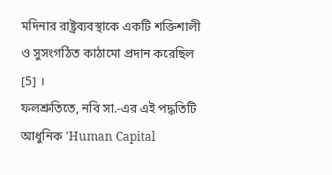মদিনার রাষ্ট্রব্যবস্থাকে একটি শক্তিশালী ও সুসংগঠিত কাঠামো প্রদান করেছিল [5] ।
ফলশ্রুতিতে, নবি সা.-এর এই পদ্ধতিটি আধুনিক 'Human Capital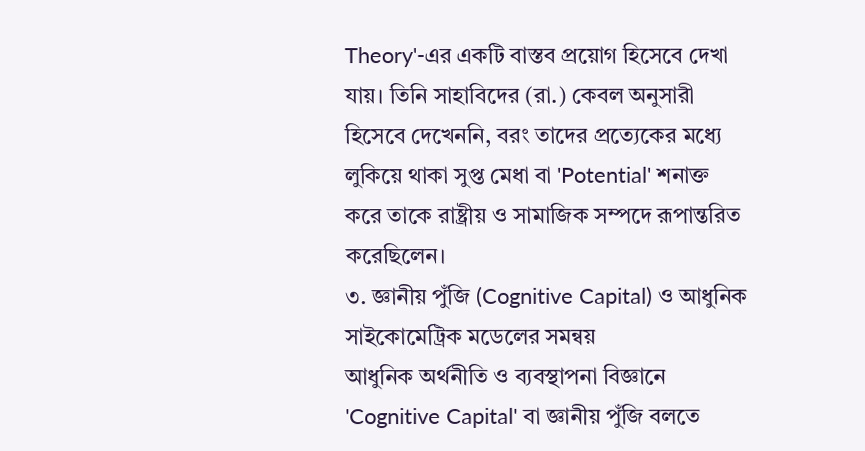Theory'-এর একটি বাস্তব প্রয়োগ হিসেবে দেখা যায়। তিনি সাহাবিদের (রা.) কেবল অনুসারী হিসেবে দেখেননি, বরং তাদের প্রত্যেকের মধ্যে লুকিয়ে থাকা সুপ্ত মেধা বা 'Potential' শনাক্ত করে তাকে রাষ্ট্রীয় ও সামাজিক সম্পদে রূপান্তরিত করেছিলেন।
৩. জ্ঞানীয় পুঁজি (Cognitive Capital) ও আধুনিক সাইকোমেট্রিক মডেলের সমন্বয়
আধুনিক অর্থনীতি ও ব্যবস্থাপনা বিজ্ঞানে 'Cognitive Capital' বা জ্ঞানীয় পুঁজি বলতে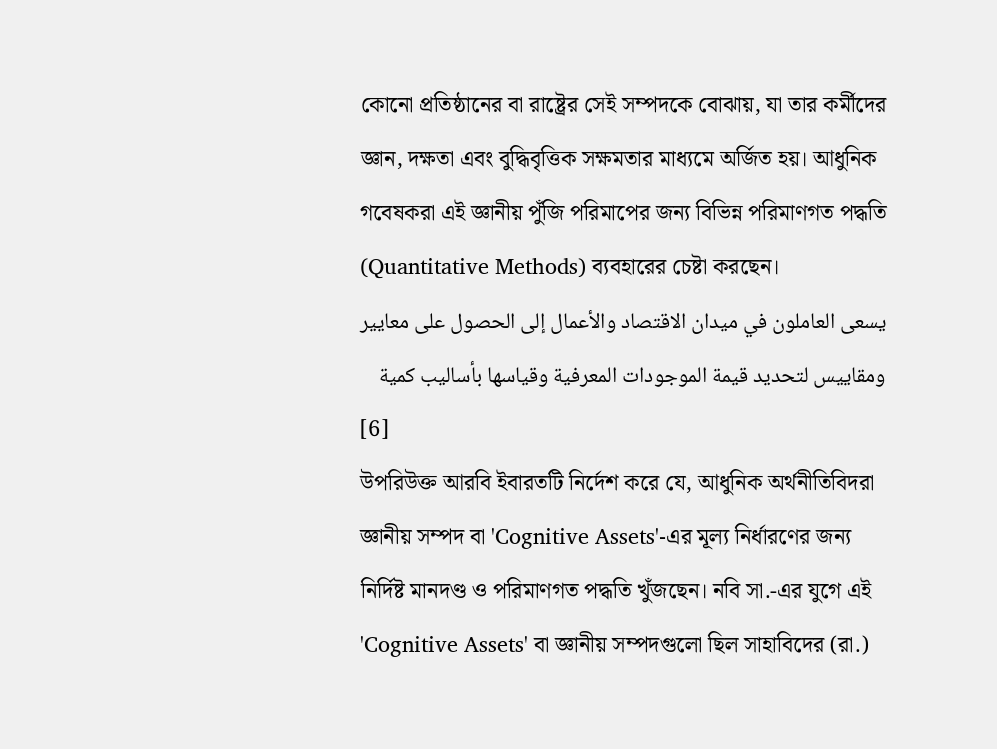কোনো প্রতিষ্ঠানের বা রাষ্ট্রের সেই সম্পদকে বোঝায়, যা তার কর্মীদের জ্ঞান, দক্ষতা এবং বুদ্ধিবৃত্তিক সক্ষমতার মাধ্যমে অর্জিত হয়। আধুনিক গবেষকরা এই জ্ঞানীয় পুঁজি পরিমাপের জন্য বিভিন্ন পরিমাণগত পদ্ধতি (Quantitative Methods) ব্যবহারের চেষ্টা করছেন।
يسعى العاملون في ميدان الاقتصاد والأعمال إلى الحصول على معايير ومقاييس لتحديد قيمة الموجودات المعرفية وقياسها بأساليب كمية
[6]
উপরিউক্ত আরবি ইবারতটি নির্দেশ করে যে, আধুনিক অর্থনীতিবিদরা জ্ঞানীয় সম্পদ বা 'Cognitive Assets'-এর মূল্য নির্ধারণের জন্য নির্দিষ্ট মানদণ্ড ও পরিমাণগত পদ্ধতি খুঁজছেন। নবি সা.-এর যুগে এই 'Cognitive Assets' বা জ্ঞানীয় সম্পদগুলো ছিল সাহাবিদের (রা.)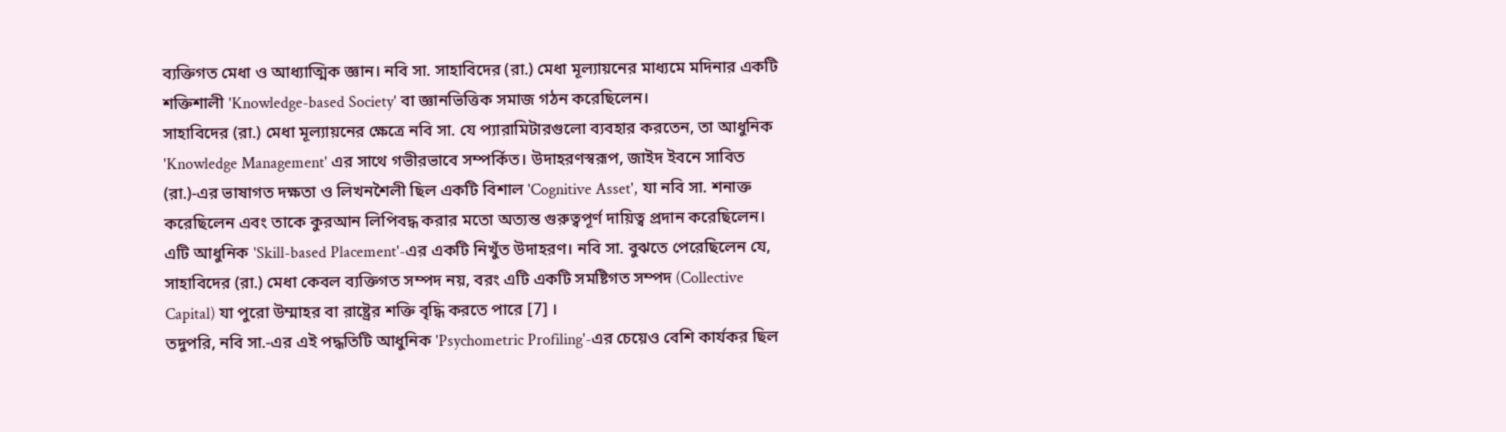ব্যক্তিগত মেধা ও আধ্যাত্মিক জ্ঞান। নবি সা. সাহাবিদের (রা.) মেধা মূল্যায়নের মাধ্যমে মদিনার একটি শক্তিশালী 'Knowledge-based Society' বা জ্ঞানভিত্তিক সমাজ গঠন করেছিলেন।
সাহাবিদের (রা.) মেধা মূল্যায়নের ক্ষেত্রে নবি সা. যে প্যারামিটারগুলো ব্যবহার করতেন, তা আধুনিক 'Knowledge Management' এর সাথে গভীরভাবে সম্পর্কিত। উদাহরণস্বরূপ, জাইদ ইবনে সাবিত (রা.)-এর ভাষাগত দক্ষতা ও লিখনশৈলী ছিল একটি বিশাল 'Cognitive Asset', যা নবি সা. শনাক্ত করেছিলেন এবং তাকে কুরআন লিপিবদ্ধ করার মতো অত্যন্ত গুরুত্বপূর্ণ দায়িত্ব প্রদান করেছিলেন। এটি আধুনিক 'Skill-based Placement'-এর একটি নিখুঁত উদাহরণ। নবি সা. বুঝতে পেরেছিলেন যে, সাহাবিদের (রা.) মেধা কেবল ব্যক্তিগত সম্পদ নয়, বরং এটি একটি সমষ্টিগত সম্পদ (Collective Capital) যা পুরো উম্মাহর বা রাষ্ট্রের শক্তি বৃদ্ধি করতে পারে [7] ।
তদুপরি, নবি সা.-এর এই পদ্ধতিটি আধুনিক 'Psychometric Profiling'-এর চেয়েও বেশি কার্যকর ছিল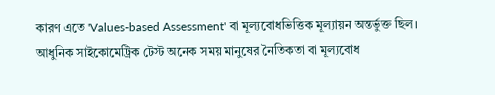কারণ এতে 'Values-based Assessment' বা মূল্যবোধভিত্তিক মূল্যায়ন অন্তর্ভুক্ত ছিল। আধুনিক সাইকোমেট্রিক টেস্ট অনেক সময় মানুষের নৈতিকতা বা মূল্যবোধ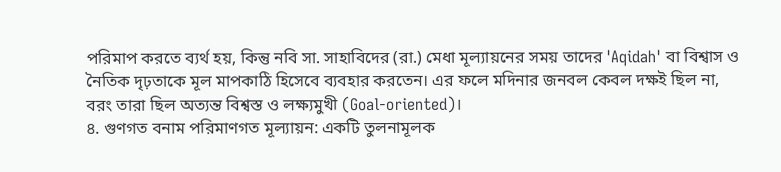পরিমাপ করতে ব্যর্থ হয়, কিন্তু নবি সা. সাহাবিদের (রা.) মেধা মূল্যায়নের সময় তাদের 'Aqidah' বা বিশ্বাস ও নৈতিক দৃঢ়তাকে মূল মাপকাঠি হিসেবে ব্যবহার করতেন। এর ফলে মদিনার জনবল কেবল দক্ষই ছিল না, বরং তারা ছিল অত্যন্ত বিশ্বস্ত ও লক্ষ্যমুখী (Goal-oriented)।
৪. গুণগত বনাম পরিমাণগত মূল্যায়ন: একটি তুলনামূলক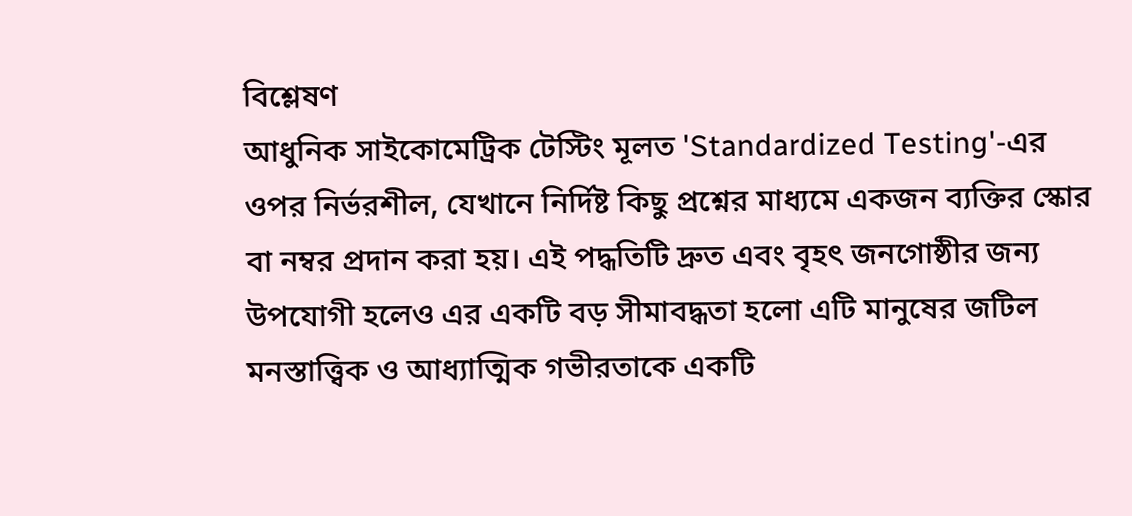বিশ্লেষণ
আধুনিক সাইকোমেট্রিক টেস্টিং মূলত 'Standardized Testing'-এর ওপর নির্ভরশীল, যেখানে নির্দিষ্ট কিছু প্রশ্নের মাধ্যমে একজন ব্যক্তির স্কোর বা নম্বর প্রদান করা হয়। এই পদ্ধতিটি দ্রুত এবং বৃহৎ জনগোষ্ঠীর জন্য উপযোগী হলেও এর একটি বড় সীমাবদ্ধতা হলো এটি মানুষের জটিল মনস্তাত্ত্বিক ও আধ্যাত্মিক গভীরতাকে একটি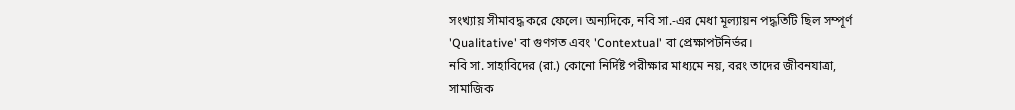সংখ্যায় সীমাবদ্ধ করে ফেলে। অন্যদিকে, নবি সা.-এর মেধা মূল্যায়ন পদ্ধতিটি ছিল সম্পূর্ণ 'Qualitative' বা গুণগত এবং 'Contextual' বা প্রেক্ষাপটনির্ভর।
নবি সা. সাহাবিদের (রা.) কোনো নির্দিষ্ট পরীক্ষার মাধ্যমে নয়, বরং তাদের জীবনযাত্রা, সামাজিক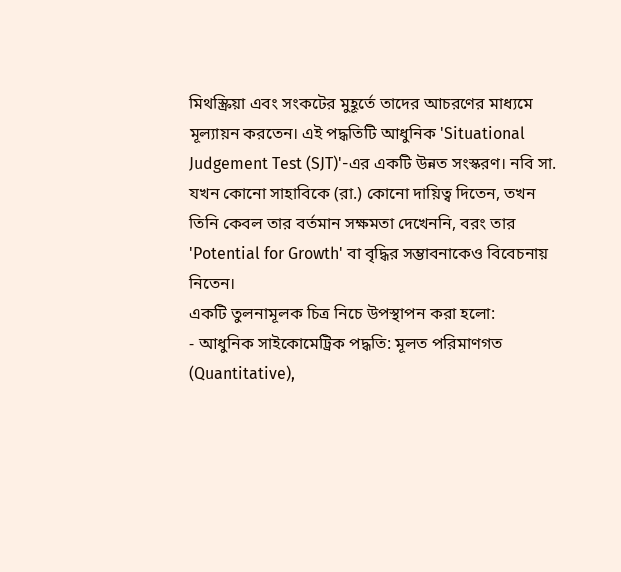মিথস্ক্রিয়া এবং সংকটের মুহূর্তে তাদের আচরণের মাধ্যমে মূল্যায়ন করতেন। এই পদ্ধতিটি আধুনিক 'Situational Judgement Test (SJT)'-এর একটি উন্নত সংস্করণ। নবি সা. যখন কোনো সাহাবিকে (রা.) কোনো দায়িত্ব দিতেন, তখন তিনি কেবল তার বর্তমান সক্ষমতা দেখেননি, বরং তার 'Potential for Growth' বা বৃদ্ধির সম্ভাবনাকেও বিবেচনায় নিতেন।
একটি তুলনামূলক চিত্র নিচে উপস্থাপন করা হলো:
- আধুনিক সাইকোমেট্রিক পদ্ধতি: মূলত পরিমাণগত (Quantitative),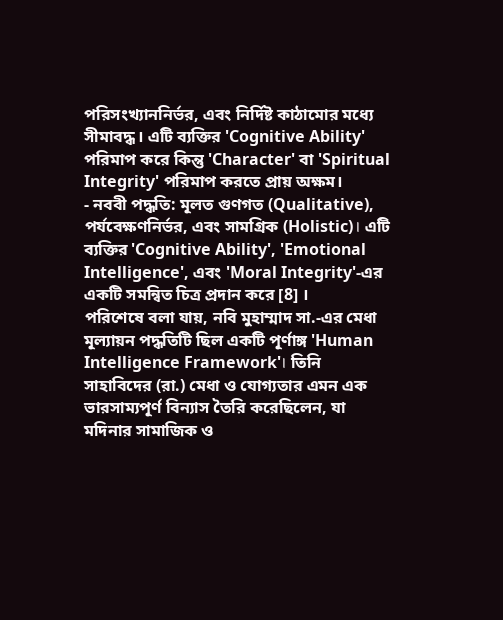পরিসংখ্যাননির্ভর, এবং নির্দিষ্ট কাঠামোর মধ্যে সীমাবদ্ধ। এটি ব্যক্তির 'Cognitive Ability' পরিমাপ করে কিন্তু 'Character' বা 'Spiritual Integrity' পরিমাপ করতে প্রায় অক্ষম।
- নববী পদ্ধতি: মূলত গুণগত (Qualitative), পর্যবেক্ষণনির্ভর, এবং সামগ্রিক (Holistic)। এটি ব্যক্তির 'Cognitive Ability', 'Emotional Intelligence', এবং 'Moral Integrity'-এর একটি সমন্বিত চিত্র প্রদান করে [8] ।
পরিশেষে বলা যায়, নবি মুহাম্মাদ সা.-এর মেধা মূল্যায়ন পদ্ধতিটি ছিল একটি পূর্ণাঙ্গ 'Human Intelligence Framework'। তিনি সাহাবিদের (রা.) মেধা ও যোগ্যতার এমন এক ভারসাম্যপূর্ণ বিন্যাস তৈরি করেছিলেন, যা মদিনার সামাজিক ও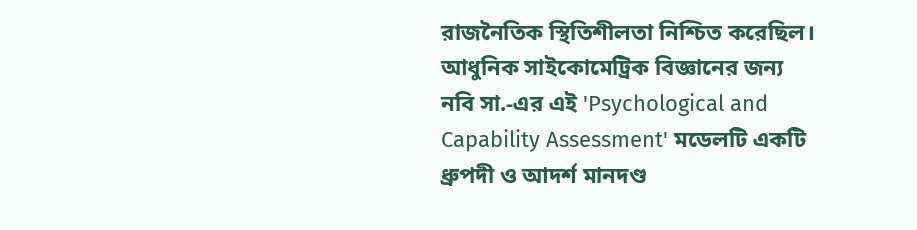রাজনৈতিক স্থিতিশীলতা নিশ্চিত করেছিল। আধুনিক সাইকোমেট্রিক বিজ্ঞানের জন্য নবি সা.-এর এই 'Psychological and Capability Assessment' মডেলটি একটি ধ্রুপদী ও আদর্শ মানদণ্ড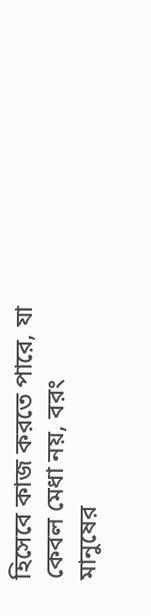হিসেবে কাজ করতে পারে, যা কেবল মেধা নয়, বরং মানুষের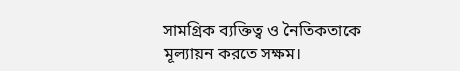সামগ্রিক ব্যক্তিত্ব ও নৈতিকতাকে মূল্যায়ন করতে সক্ষম।